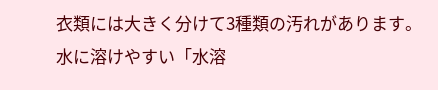衣類には大きく分けて3種類の汚れがあります。
水に溶けやすい「水溶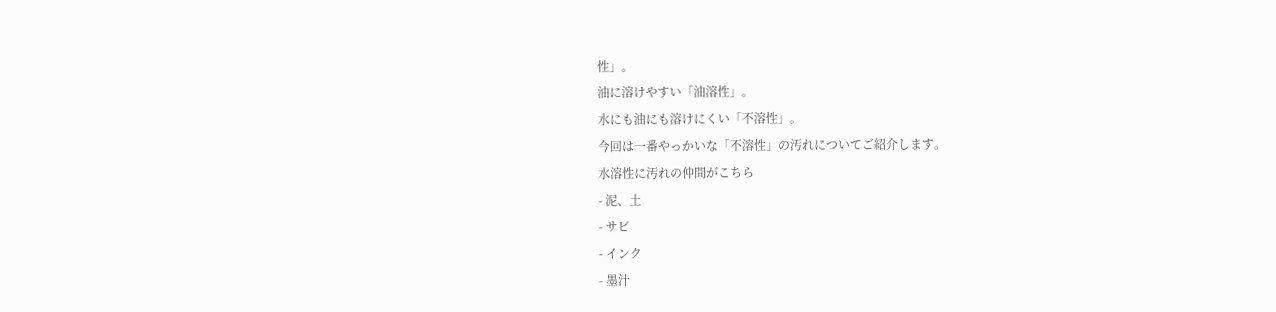性」。
油に溶けやすい「油溶性」。
水にも油にも溶けにくい「不溶性」。
今回は一番やっかいな「不溶性」の汚れについてご紹介します。
水溶性に汚れの仲間がこちら
- 泥、土
- サビ
- インク
- 墨汁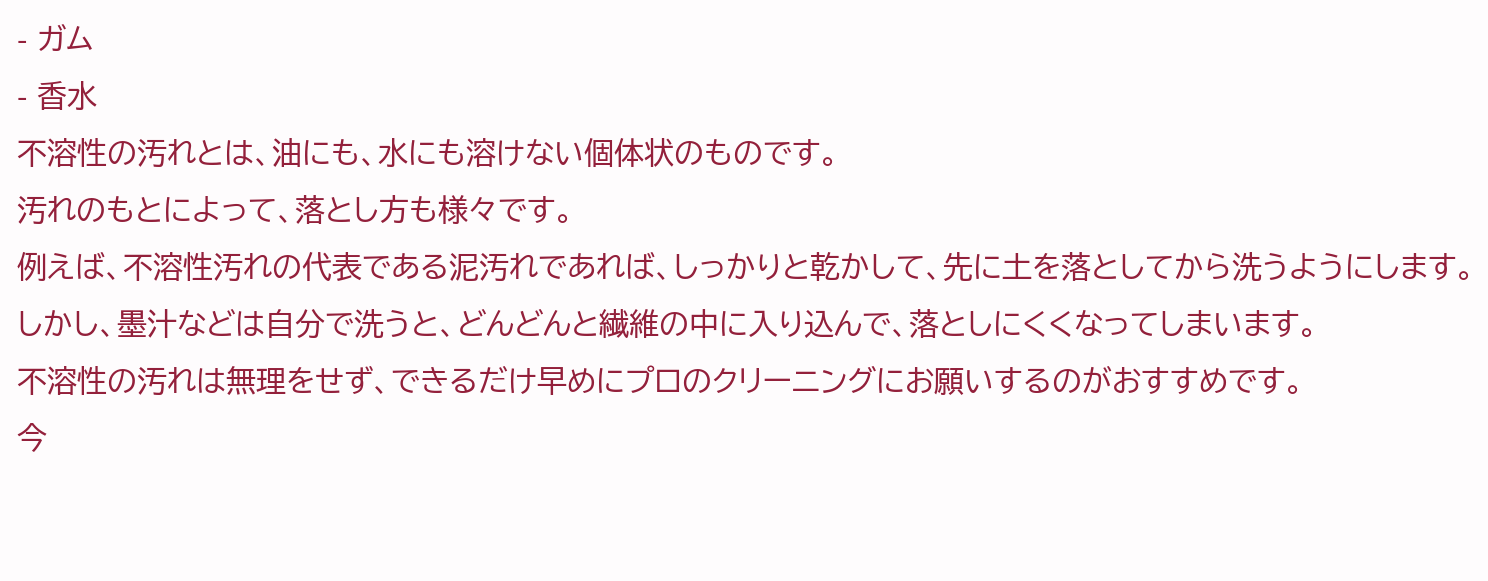- ガム
- 香水
不溶性の汚れとは、油にも、水にも溶けない個体状のものです。
汚れのもとによって、落とし方も様々です。
例えば、不溶性汚れの代表である泥汚れであれば、しっかりと乾かして、先に土を落としてから洗うようにします。
しかし、墨汁などは自分で洗うと、どんどんと繊維の中に入り込んで、落としにくくなってしまいます。
不溶性の汚れは無理をせず、できるだけ早めにプロのクリーニングにお願いするのがおすすめです。
今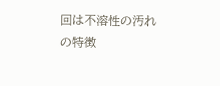回は不溶性の汚れの特徴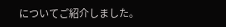についてご紹介しました。